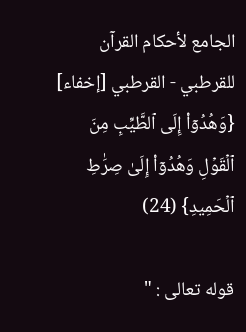الجامع لأحكام القرآن للقرطبي - القرطبي [إخفاء]
{وَهُدُوٓاْ إِلَى ٱلطَّيِّبِ مِنَ ٱلۡقَوۡلِ وَهُدُوٓاْ إِلَىٰ صِرَٰطِ ٱلۡحَمِيدِ} (24)

قوله تعالى : "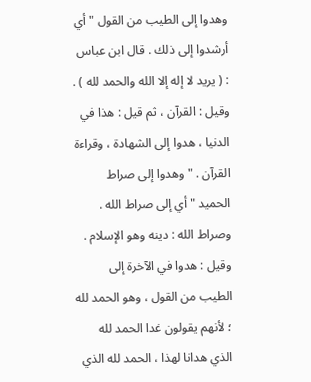وهدوا إلى الطيب من القول " أي أرشدوا إلى ذلك . قال ابن عباس : ( يريد لا إله إلا الله والحمد لله ) . وقيل : القرآن ، ثم قيل : هذا في الدنيا ، هدوا إلى الشهادة ، وقراءة القرآن . " وهدوا إلى صراط الحميد " أي إلى صراط الله . وصراط الله : دينه وهو الإسلام . وقيل : هدوا في الآخرة إلى الطيب من القول ، وهو الحمد لله ؛ لأنهم يقولون غدا الحمد لله الذي هدانا لهذا ، الحمد لله الذي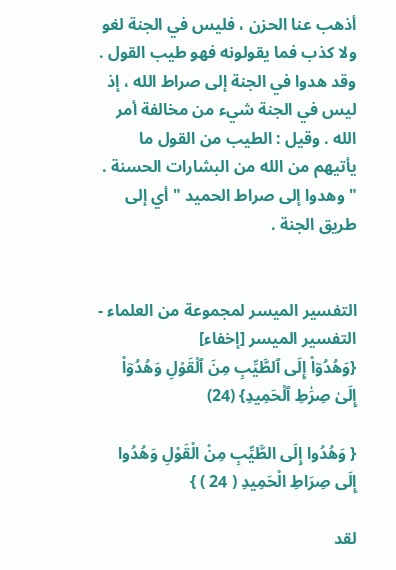أذهب عنا الحزن ، فليس في الجنة لغو ولا كذب فما يقولونه فهو طيب القول . وقد هدوا في الجنة إلى صراط الله ، إذ ليس في الجنة شيء من مخالفة أمر الله . وقيل : الطيب من القول ما يأتيهم من الله من البشارات الحسنة . " وهدوا إلى صراط الحميد " أي إلى طريق الجنة .


التفسير الميسر لمجموعة من العلماء - التفسير الميسر [إخفاء]
{وَهُدُوٓاْ إِلَى ٱلطَّيِّبِ مِنَ ٱلۡقَوۡلِ وَهُدُوٓاْ إِلَىٰ صِرَٰطِ ٱلۡحَمِيدِ} (24)

{ وَهُدُوا إِلَى الطَّيِّبِ مِنْ الْقَوْلِ وَهُدُوا إِلَى صِرَاطِ الْحَمِيدِ ( 24 ) }

لقد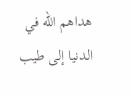هداهم الله في الدنيا إلى طيب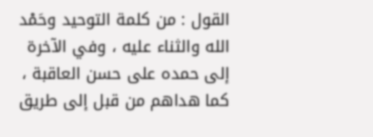القول : من كلمة التوحيد وحَمْد الله والثناء عليه ، وفي الآخرة إلى حمده على حسن العاقبة ، كما هداهم من قبل إلى طريق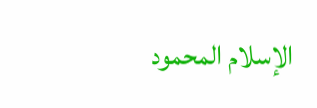الإسلام المحمود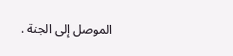الموصل إلى الجنة .